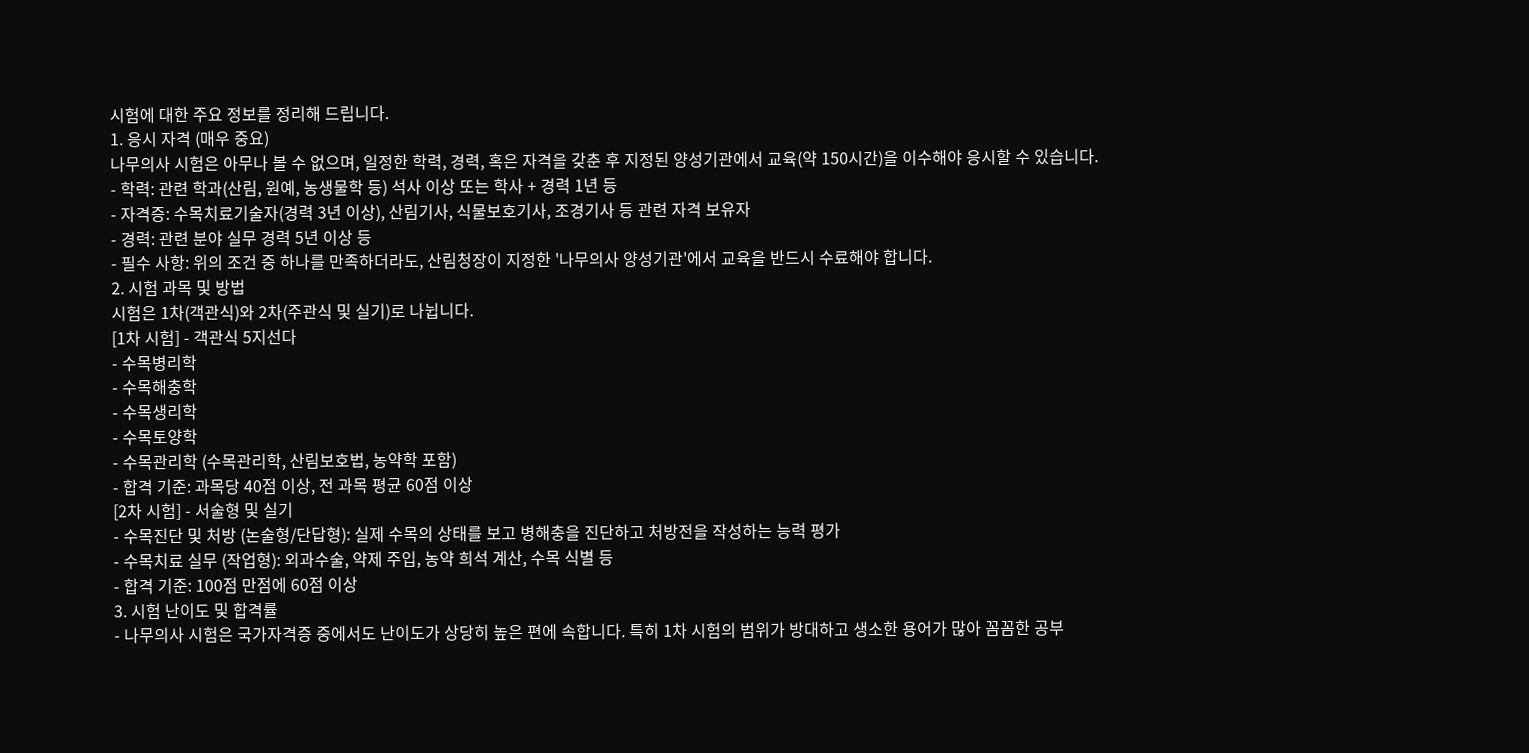시험에 대한 주요 정보를 정리해 드립니다.
1. 응시 자격 (매우 중요)
나무의사 시험은 아무나 볼 수 없으며, 일정한 학력, 경력, 혹은 자격을 갖춘 후 지정된 양성기관에서 교육(약 150시간)을 이수해야 응시할 수 있습니다.
- 학력: 관련 학과(산림, 원예, 농생물학 등) 석사 이상 또는 학사 + 경력 1년 등
- 자격증: 수목치료기술자(경력 3년 이상), 산림기사, 식물보호기사, 조경기사 등 관련 자격 보유자
- 경력: 관련 분야 실무 경력 5년 이상 등
- 필수 사항: 위의 조건 중 하나를 만족하더라도, 산림청장이 지정한 '나무의사 양성기관'에서 교육을 반드시 수료해야 합니다.
2. 시험 과목 및 방법
시험은 1차(객관식)와 2차(주관식 및 실기)로 나뉩니다.
[1차 시험] - 객관식 5지선다
- 수목병리학
- 수목해충학
- 수목생리학
- 수목토양학
- 수목관리학 (수목관리학, 산림보호법, 농약학 포함)
- 합격 기준: 과목당 40점 이상, 전 과목 평균 60점 이상
[2차 시험] - 서술형 및 실기
- 수목진단 및 처방 (논술형/단답형): 실제 수목의 상태를 보고 병해충을 진단하고 처방전을 작성하는 능력 평가
- 수목치료 실무 (작업형): 외과수술, 약제 주입, 농약 희석 계산, 수목 식별 등
- 합격 기준: 100점 만점에 60점 이상
3. 시험 난이도 및 합격률
- 나무의사 시험은 국가자격증 중에서도 난이도가 상당히 높은 편에 속합니다. 특히 1차 시험의 범위가 방대하고 생소한 용어가 많아 꼼꼼한 공부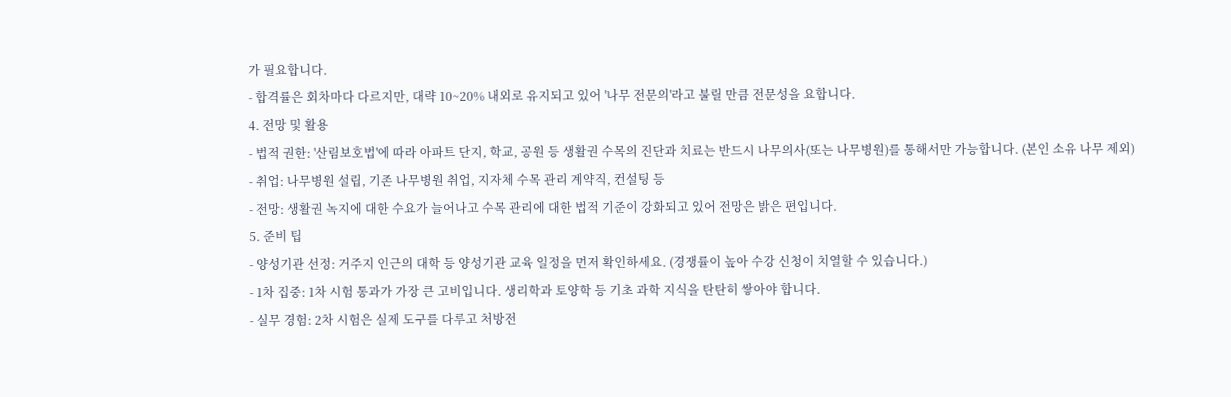가 필요합니다.
- 합격률은 회차마다 다르지만, 대략 10~20% 내외로 유지되고 있어 '나무 전문의'라고 불릴 만큼 전문성을 요합니다.
4. 전망 및 활용
- 법적 권한: '산림보호법'에 따라 아파트 단지, 학교, 공원 등 생활권 수목의 진단과 치료는 반드시 나무의사(또는 나무병원)를 통해서만 가능합니다. (본인 소유 나무 제외)
- 취업: 나무병원 설립, 기존 나무병원 취업, 지자체 수목 관리 계약직, 컨설팅 등
- 전망: 생활권 녹지에 대한 수요가 늘어나고 수목 관리에 대한 법적 기준이 강화되고 있어 전망은 밝은 편입니다.
5. 준비 팁
- 양성기관 선정: 거주지 인근의 대학 등 양성기관 교육 일정을 먼저 확인하세요. (경쟁률이 높아 수강 신청이 치열할 수 있습니다.)
- 1차 집중: 1차 시험 통과가 가장 큰 고비입니다. 생리학과 토양학 등 기초 과학 지식을 탄탄히 쌓아야 합니다.
- 실무 경험: 2차 시험은 실제 도구를 다루고 처방전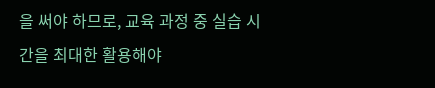을 써야 하므로, 교육 과정 중 실습 시간을 최대한 활용해야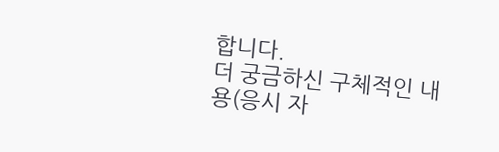합니다.
더 궁금하신 구체적인 내용(응시 자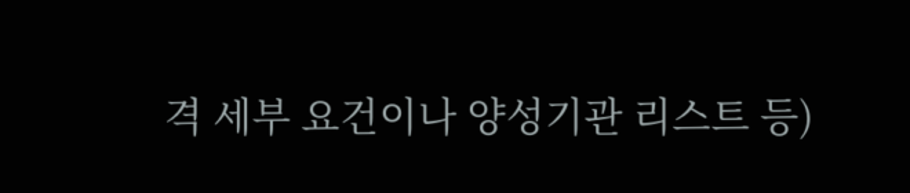격 세부 요건이나 양성기관 리스트 등)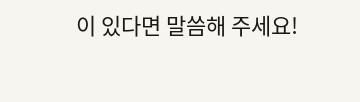이 있다면 말씀해 주세요!